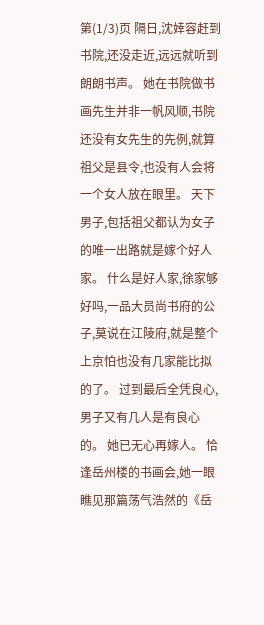第(1/3)页 隔日,沈婞容赶到书院,还没走近,远远就听到朗朗书声。 她在书院做书画先生并非一帆风顺,书院还没有女先生的先例,就算祖父是县令,也没有人会将一个女人放在眼里。 天下男子,包括祖父都认为女子的唯一出路就是嫁个好人家。 什么是好人家,徐家够好吗,一品大员尚书府的公子,莫说在江陵府,就是整个上京怕也没有几家能比拟的了。 过到最后全凭良心,男子又有几人是有良心的。 她已无心再嫁人。 恰逢岳州楼的书画会,她一眼瞧见那篇荡气浩然的《岳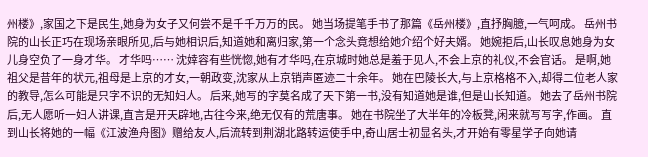州楼》,家国之下是民生,她身为女子又何尝不是千千万万的民。 她当场提笔手书了那篇《岳州楼》,直抒胸臆,一气呵成。 岳州书院的山长正巧在现场亲眼所见,后与她相识后,知道她和离归家,第一个念头竟想给她介绍个好夫婿。 她婉拒后,山长叹息她身为女儿身空负了一身才华。 才华吗…… 沈婞容有些恍惚,她有才华吗,在京城时她总是羞于见人,不会上京的礼仪,不会官话。 是啊,她祖父是昔年的状元,祖母是上京的才女,一朝政变,沈家从上京销声匿迹二十余年。 她在巴陵长大,与上京格格不入,却得二位老人家的教导,怎么可能是只字不识的无知妇人。 后来,她写的字莫名成了天下第一书,没有知道她是谁,但是山长知道。 她去了岳州书院后,无人愿听一妇人讲课,直言是开天辟地,古往今来,绝无仅有的荒唐事。 她在书院坐了大半年的冷板凳,闲来就写写字,作画。 直到山长将她的一幅《江波渔舟图》赠给友人,后流转到荆湖北路转运使手中,奇山居士初显名头,才开始有零星学子向她请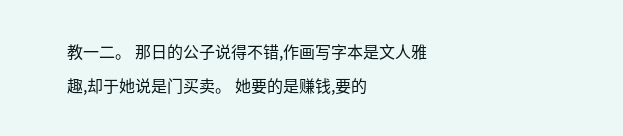教一二。 那日的公子说得不错,作画写字本是文人雅趣,却于她说是门买卖。 她要的是赚钱,要的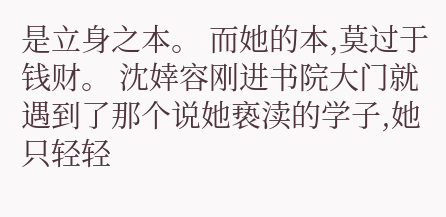是立身之本。 而她的本,莫过于钱财。 沈婞容刚进书院大门就遇到了那个说她亵渎的学子,她只轻轻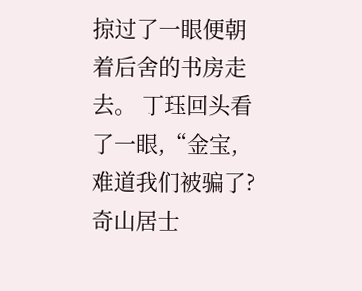掠过了一眼便朝着后舍的书房走去。 丁珏回头看了一眼,“金宝,难道我们被骗了?奇山居士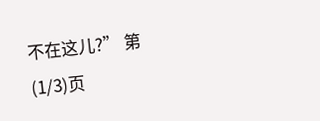不在这儿?” 第(1/3)页